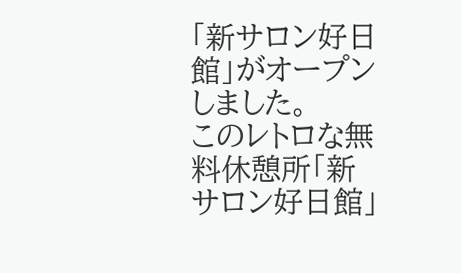「新サロン好日館」がオープンしました。
このレトロな無料休憩所「新サロン好日館」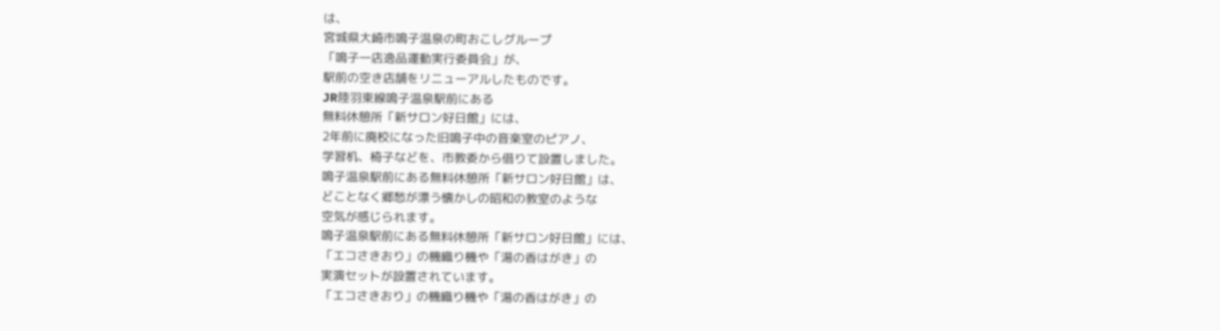は、
宮城県大崎市鳴子温泉の町おこしグループ
「鳴子一店逸品運動実行委員会」が、
駅前の空き店舗をリニューアルしたものです。
JR陸羽東線鳴子温泉駅前にある
無料休憩所「新サロン好日館」には、
2年前に廃校になった旧鳴子中の音楽室のピアノ、
学習机、椅子などを、市教委から借りて設置しました。
鳴子温泉駅前にある無料休憩所「新サロン好日館」は、
どことなく郷愁が漂う懐かしの昭和の教室のような
空気が感じられます。
鳴子温泉駅前にある無料休憩所「新サロン好日館」には、
「エコさきおり」の機織り機や「湯の香はがき」の
実演セットが設置されています。
「エコさきおり」の機織り機や「湯の香はがき」の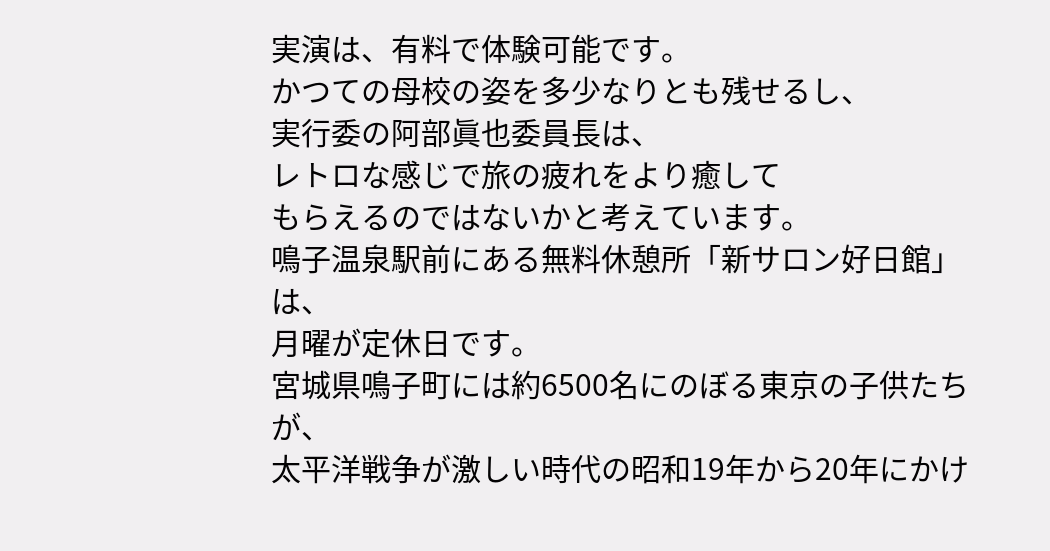実演は、有料で体験可能です。
かつての母校の姿を多少なりとも残せるし、
実行委の阿部眞也委員長は、
レトロな感じで旅の疲れをより癒して
もらえるのではないかと考えています。
鳴子温泉駅前にある無料休憩所「新サロン好日館」は、
月曜が定休日です。
宮城県鳴子町には約6500名にのぼる東京の子供たちが、
太平洋戦争が激しい時代の昭和19年から20年にかけ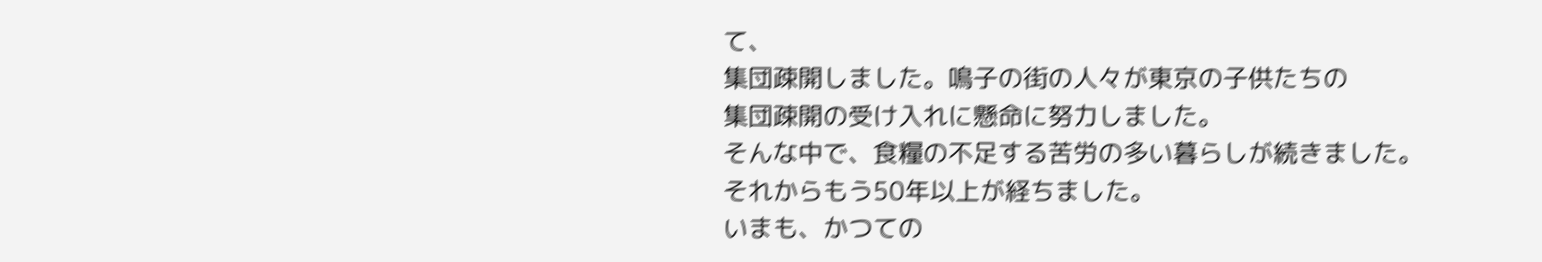て、
集団疎開しました。鳴子の街の人々が東京の子供たちの
集団疎開の受け入れに懸命に努力しました。
そんな中で、食糧の不足する苦労の多い暮らしが続きました。
それからもう50年以上が経ちました。
いまも、かつての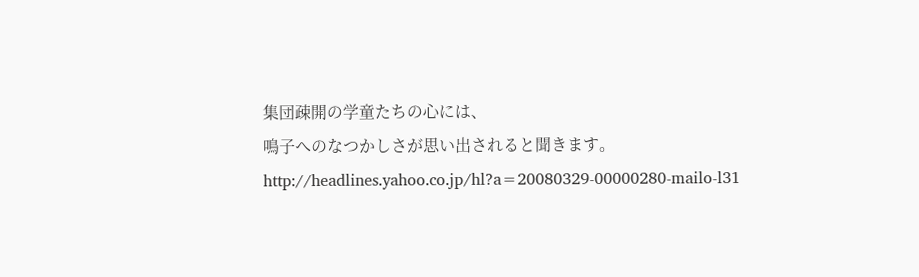集団疎開の学童たちの心には、
鳴子へのなつかしさが思い出されると聞きます。
http://headlines.yahoo.co.jp/hl?a=20080329-00000280-mailo-l31